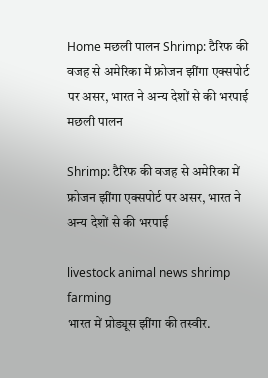Home मछली पालन Shrimp: टैरिफ की वजह से अमेरिका में फ्रोजन झींगा एक्सपोर्ट पर असर, भारत ने अन्य देशों से की भरपाई
मछली पालन

Shrimp: टैरिफ की वजह से अमेरिका में फ्रोजन झींगा एक्सपोर्ट पर असर, भारत ने अन्य देशों से की भरपाई

livestock animal news shrimp farming
भारत में प्रोड्यूस झींगा की तस्वीर.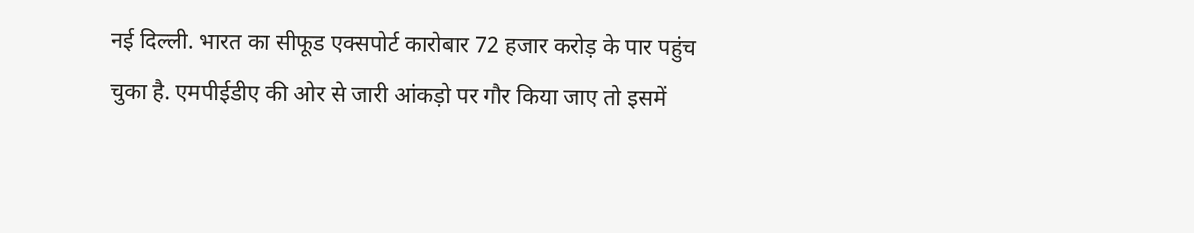नई दिल्ली. भारत का सीफूड एक्सपोर्ट कारोबार 72 हजार करोड़ के पार पहुंच चुका है. एमपीईडीए की ओर से जारी आंकड़ो पर गौर किया जाए तो इसमें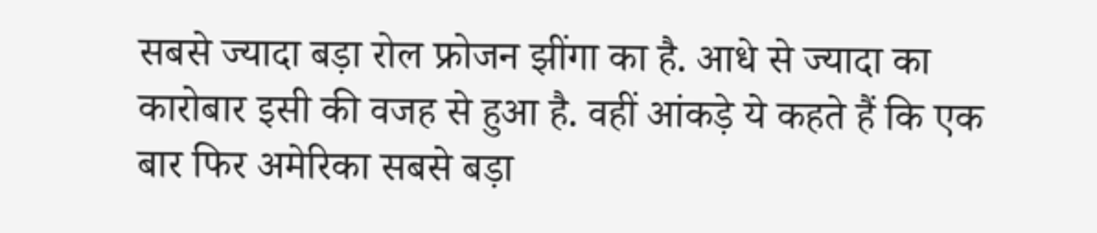सबसे ज्यादा बड़ा रोल फ्रोजन झींगा का है. आधे से ज्यादा का कारोबार इसी की वजह से हुआ है. वहीं आंकड़े ये कहते हैं कि एक बार फिर अमेरिका सबसे बड़ा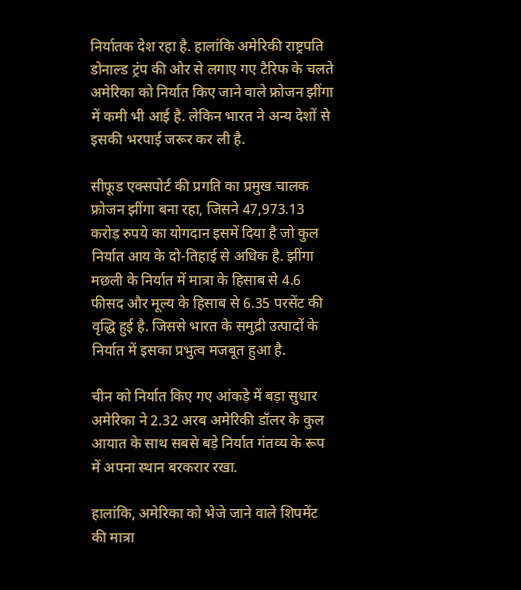निर्यातक देश रहा है. हालांकि अमेरिकी राष्ट्रपति डोनाल्ड ट्रंप की ओर से लगाए गए टैरिफ के चलते अमेरिका को निर्यात किए जाने वाले फ्रोजन झींगा में कमी भी आई है. लेकिन भारत ने अन्य देशों से इसकी भरपाई जरूर कर ली है.

सीफूड एक्सपोर्ट की प्रगति का प्रमुख चालक फ्रोजन झींगा बना रहा, जिसने 47,973.13 करोड़ रुपये का योगदान इसमें दिया है जो कुल निर्यात आय के दो-तिहाई से अधिक है. झींगा मछली के निर्यात में मात्रा के हिसाब से 4.6 फीसद और मूल्य के हिसाब से 6.35 परसेंट की वृद्धि हुई है. जिससे भारत के समुद्री उत्पादों के निर्यात में इसका प्रभुत्व मजबूत हुआ है.

चीन को निर्यात किए गए आंकड़े में बड़ा सुधार
अमेरिका ने 2.32 अरब अमेरिकी डॉलर के कुल आयात के साथ सबसे बड़े निर्यात गंतव्य के रूप में अपना स्थान बरकरार रखा.

हालांकि, अमेरिका को भेजे जाने वाले शिपमेंट की मात्रा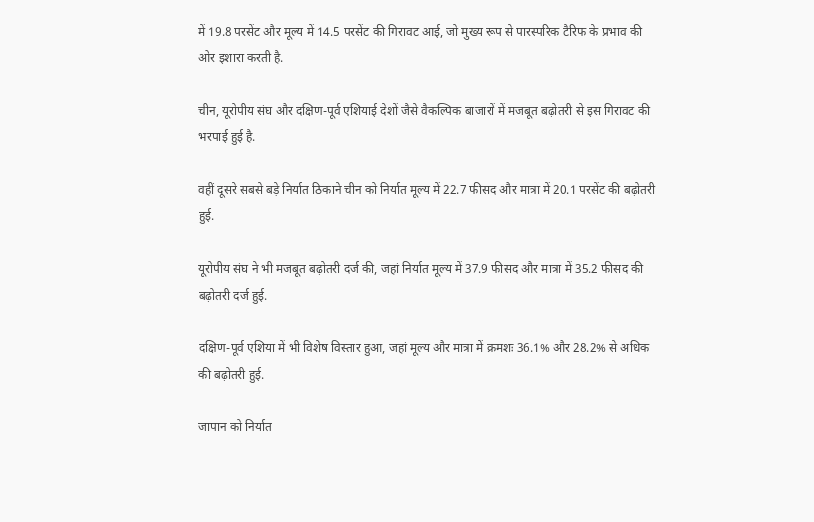में 19.8 परसेंट और मूल्य में 14.5 परसेंट की गिरावट आई, जो मुख्य रूप से पारस्परिक टैरिफ के प्रभाव की ओर इशारा करती है.

चीन, यूरोपीय संघ और दक्षिण-पूर्व एशियाई देशों जैसे वैकल्पिक बाजारों में मजबूत बढ़ोतरी से इस गिरावट की भरपाई हुई है.

वहीं दूसरे सबसे बड़े निर्यात ठिकाने चीन को निर्यात मूल्य में 22.7 फीसद और मात्रा में 20.1 परसेंट की बढ़ोतरी हुई.

यूरोपीय संघ ने भी मजबूत बढ़ोतरी दर्ज की, जहां निर्यात मूल्य में 37.9 फीसद और मात्रा में 35.2 फीसद की बढ़ोतरी दर्ज हुई.

दक्षिण-पूर्व एशिया में भी विशेष विस्तार हुआ, जहां मूल्य और मात्रा में क्रमशः 36.1% और 28.2% से अधिक की बढ़ोतरी हुई.

जापान को निर्यात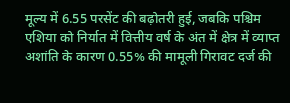मूल्य में 6.55 परसेंट की बढ़ोतरी हुई, जबकि पश्चिम एशिया को निर्यात में वित्तीय वर्ष के अंत में क्षेत्र में व्याप्त अशांति के कारण 0.55% की मामूली गिरावट दर्ज की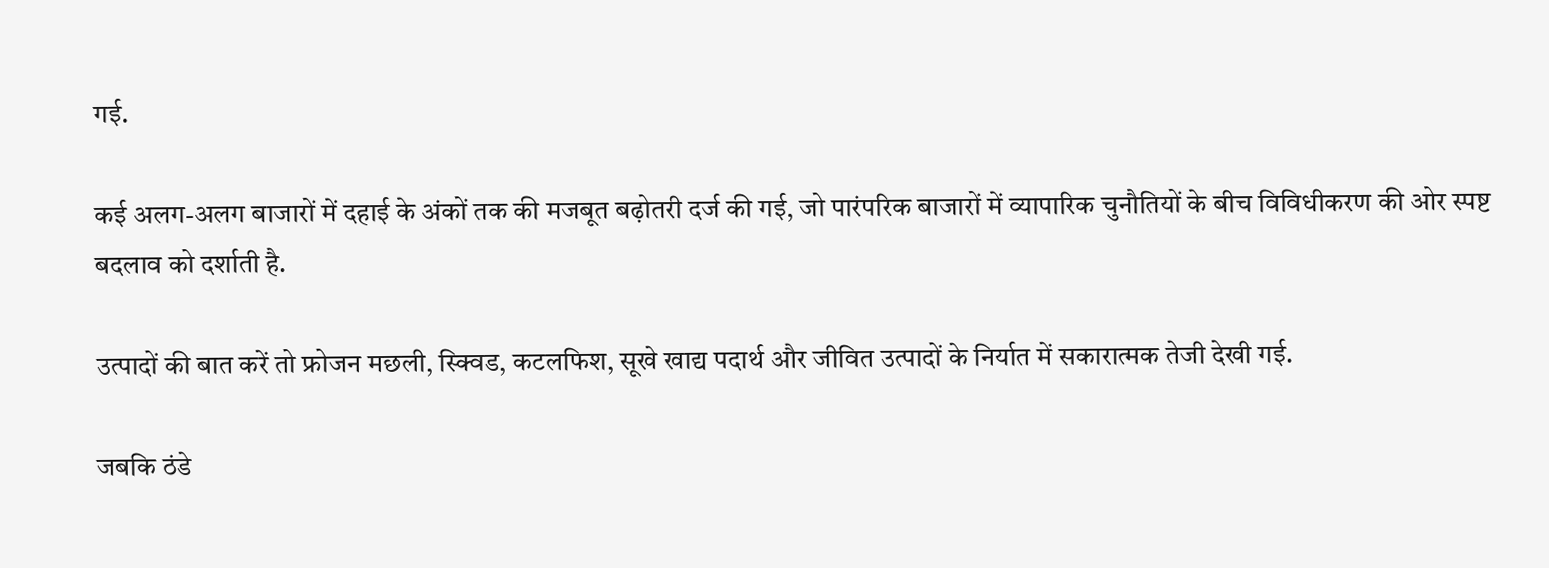गई.

कई अलग-अलग बाजारों में दहाई के अंकों तक की मजबूत बढ़ोतरी दर्ज की गई, जो पारंपरिक बाजारों में व्यापारिक चुनौतियों के बीच विविधीकरण की ओर स्पष्ट बदलाव को दर्शाती है.

उत्पादों की बात करें तो फ्रोजन मछली, स्क्विड, कटलफिश, सूखे खाद्य पदार्थ और जीवित उत्पादों के निर्यात में सकारात्मक तेजी देखी गई.

जबकि ठंडे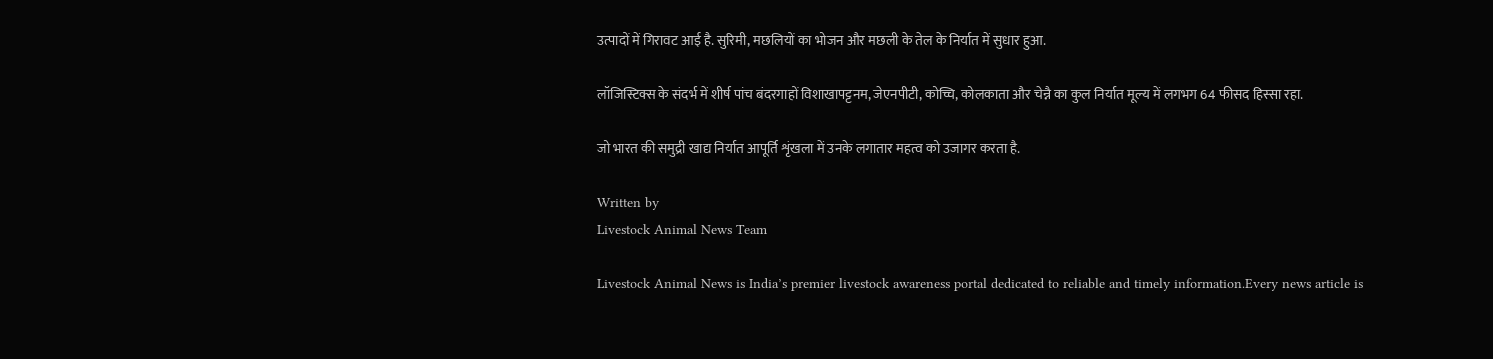उत्पादों में गिरावट आई है. सुरिमी, मछलियों का भोजन और मछली के तेल के निर्यात में सुधार हुआ.

लॉजिस्टिक्स के संदर्भ में शीर्ष पांच बंदरगाहों विशाखापट्टनम, जेएनपीटी, कोच्चि, कोलकाता और चेन्नै का कुल निर्यात मूल्य में लगभग 64 फीसद हिस्सा रहा.

जो भारत की समुद्री खाद्य निर्यात आपूर्ति शृंखला में उनके लगातार महत्व को उजागर करता है.

Written by
Livestock Animal News Team

Livestock Animal News is India’s premier livestock awareness portal dedicated to reliable and timely information.Every news article is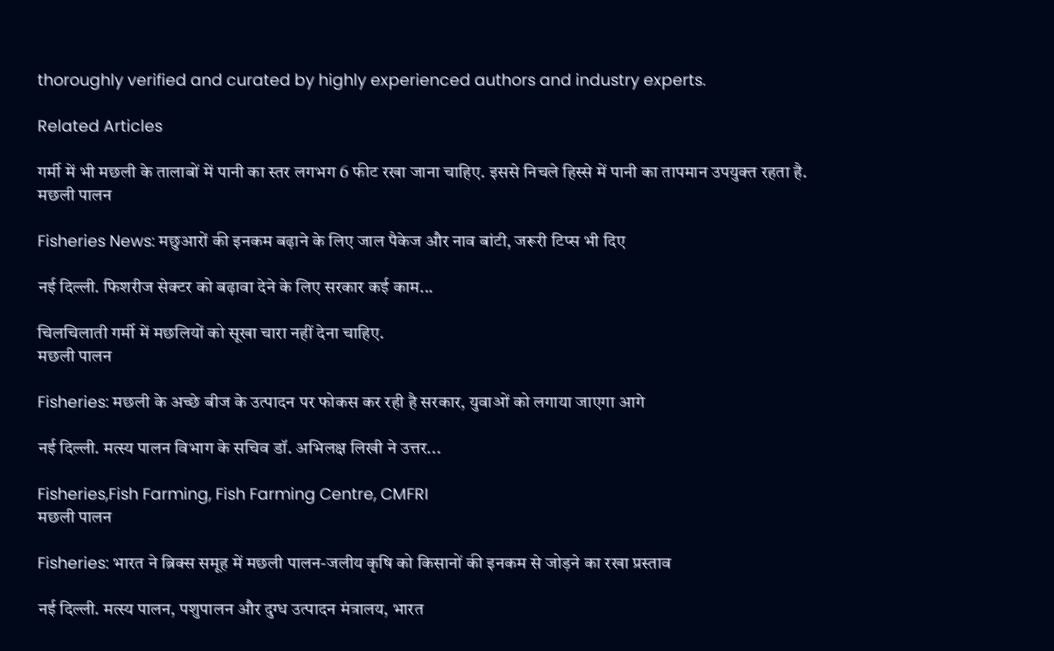thoroughly verified and curated by highly experienced authors and industry experts.

Related Articles

गर्मी में भी मछली के तालाबों में पानी का स्तर लगभग 6 फीट रखा जाना चाहिए. इससे निचले हिस्से में पानी का तापमान उपयुक्त रहता है.
मछली पालन

Fisheries News: मछुआरों की इनकम बढ़ाने के लिए जाल पैकेज और नाव बांटी, जरूरी टिप्स भी दिए

नई दिल्ली. फिशरीज सेक्टर को बढ़ावा देने के लिए सरकार कई काम...

चिलचिलाती गर्मी में मछलियों को सूखा चारा नहीं देना चाहिए.
मछली पालन

Fisheries: मछली के अच्छे बीज के उत्पादन पर फोकस कर रही है सरकार, युवाओं को लगाया जाएगा आगे

नई दिल्ली. मत्स्य पालन विभाग के सचिव डॉ. अभिलक्ष लिखी ने उत्तर...

Fisheries,Fish Farming, Fish Farming Centre, CMFRI
मछली पालन

Fisheries: भारत ने ब्रिक्स समूह में मछली पालन-जलीय कृषि को किसानों की इनकम से जोड़ने का रखा प्रस्ताव

नई दिल्ली. मत्स्य पालन, पशुपालन और दुग्ध उत्पादन मंत्रालय, भारत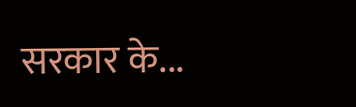सरकार के...